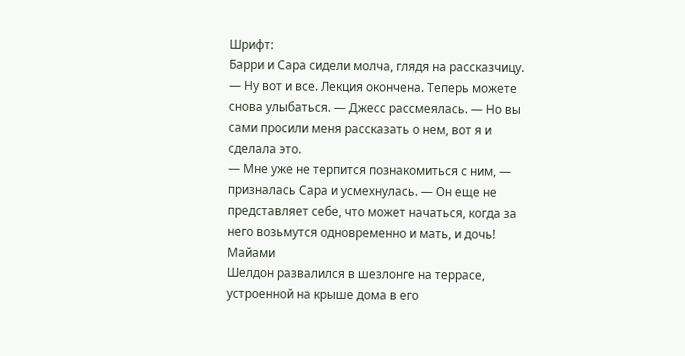Шрифт:
Барри и Сара сидели молча, глядя на рассказчицу.
— Ну вот и все. Лекция окончена. Теперь можете снова улыбаться. — Джесс рассмеялась. — Но вы сами просили меня рассказать о нем, вот я и сделала это.
— Мне уже не терпится познакомиться с ним, — призналась Сара и усмехнулась. — Он еще не представляет себе, что может начаться, когда за него возьмутся одновременно и мать, и дочь!
Майами
Шелдон развалился в шезлонге на террасе, устроенной на крыше дома в его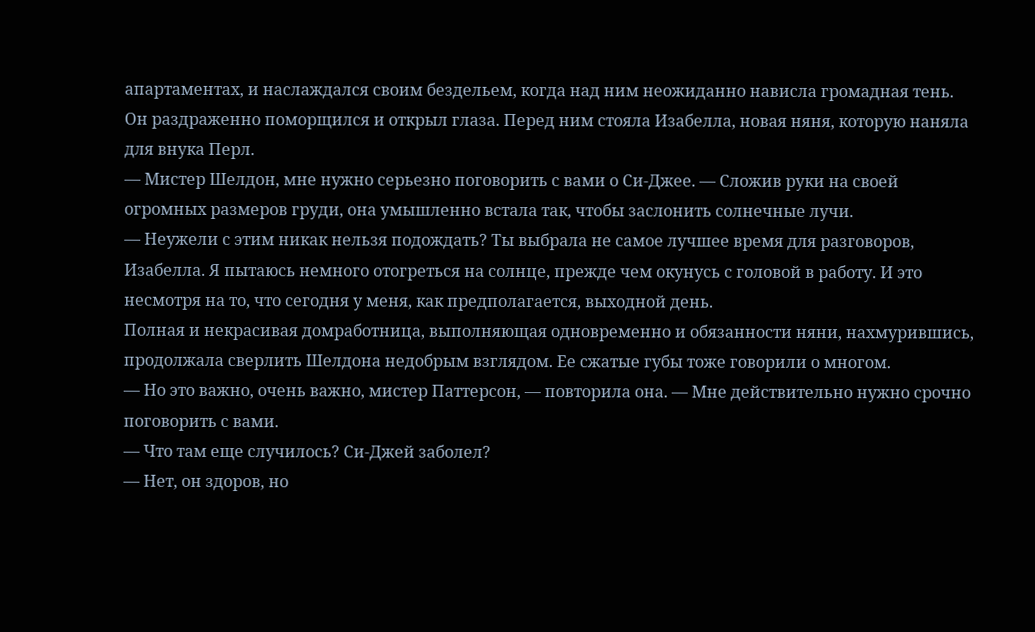апартаментах, и наслаждался своим бездельем, когда над ним неожиданно нависла громадная тень. Он раздраженно поморщился и открыл глаза. Перед ним стояла Изабелла, новая няня, которую наняла для внука Перл.
— Мистер Шелдон, мне нужно серьезно поговорить с вами о Си-Джее. — Сложив руки на своей огромных размеров груди, она умышленно встала так, чтобы заслонить солнечные лучи.
— Неужели с этим никак нельзя подождать? Ты выбрала не самое лучшее время для разговоров, Изабелла. Я пытаюсь немного отогреться на солнце, прежде чем окунусь с головой в работу. И это несмотря на то, что сегодня у меня, как предполагается, выходной день.
Полная и некрасивая домработница, выполняющая одновременно и обязанности няни, нахмурившись, продолжала сверлить Шелдона недобрым взглядом. Ее сжатые губы тоже говорили о многом.
— Но это важно, очень важно, мистер Паттерсон, — повторила она. — Мне действительно нужно срочно поговорить с вами.
— Что там еще случилось? Си-Джей заболел?
— Нет, он здоров, но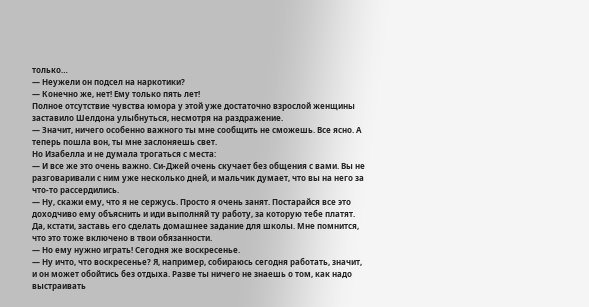только…
— Неужели он подсел на наркотики?
— Конечно же, нет! Ему только пять лет!
Полное отсутствие чувства юмора у этой уже достаточно взрослой женщины заставило Шелдона улыбнуться, несмотря на раздражение.
— Значит, ничего особенно важного ты мне сообщить не сможешь. Все ясно. А теперь пошла вон, ты мне заслоняешь свет.
Но Изабелла и не думала трогаться с места:
— И все же это очень важно. Си-Джей очень скучает без общения с вами. Вы не разговаривали с ним уже несколько дней, и мальчик думает, что вы на него за что-то рассердились.
— Ну, скажи ему, что я не сержусь. Просто я очень занят. Постарайся все это доходчиво ему объяснить и иди выполняй ту работу, за которую тебе платят. Да, кстати, заставь его сделать домашнее задание для школы. Мне помнится, что это тоже включено в твои обязанности.
— Но ему нужно играть! Сегодня же воскресенье.
— Ну ичто, что воскресенье? Я, например, собираюсь сегодня работать, значит, и он может обойтись без отдыха. Разве ты ничего не знаешь о том, как надо выстраивать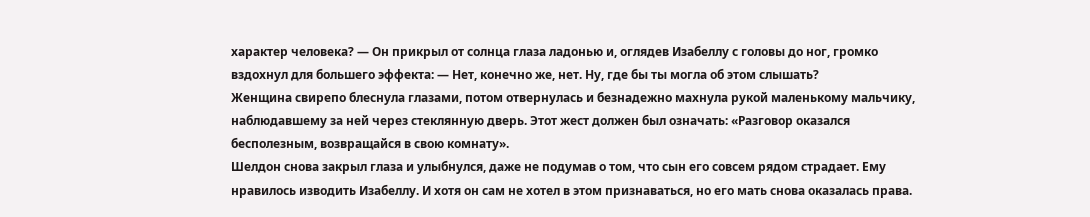характер человека? — Он прикрыл от солнца глаза ладонью и, оглядев Изабеллу с головы до ног, громко вздохнул для большего эффекта: — Нет, конечно же, нет. Ну, где бы ты могла об этом слышать?
Женщина свирепо блеснула глазами, потом отвернулась и безнадежно махнула рукой маленькому мальчику, наблюдавшему за ней через стеклянную дверь. Этот жест должен был означать: «Разговор оказался бесполезным, возвращайся в свою комнату».
Шелдон снова закрыл глаза и улыбнулся, даже не подумав о том, что сын его совсем рядом страдает. Ему нравилось изводить Изабеллу. И хотя он сам не хотел в этом признаваться, но его мать снова оказалась права.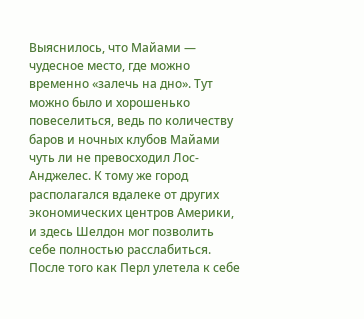Выяснилось, что Майами — чудесное место, где можно временно «залечь на дно». Тут можно было и хорошенько повеселиться, ведь по количеству баров и ночных клубов Майами чуть ли не превосходил Лос-Анджелес. К тому же город располагался вдалеке от других экономических центров Америки, и здесь Шелдон мог позволить себе полностью расслабиться.
После того как Перл улетела к себе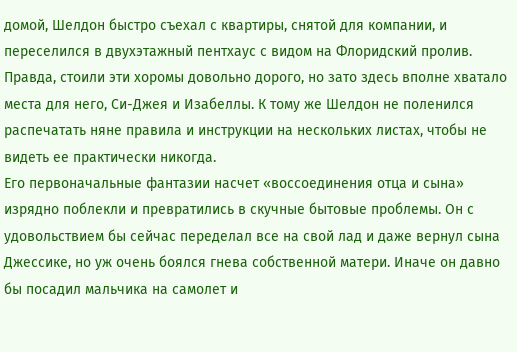домой, Шелдон быстро съехал с квартиры, снятой для компании, и переселился в двухэтажный пентхаус с видом на Флоридский пролив. Правда, стоили эти хоромы довольно дорого, но зато здесь вполне хватало места для него, Си-Джея и Изабеллы. К тому же Шелдон не поленился распечатать няне правила и инструкции на нескольких листах, чтобы не видеть ее практически никогда.
Его первоначальные фантазии насчет «воссоединения отца и сына» изрядно поблекли и превратились в скучные бытовые проблемы. Он с удовольствием бы сейчас переделал все на свой лад и даже вернул сына Джессике, но уж очень боялся гнева собственной матери. Иначе он давно бы посадил мальчика на самолет и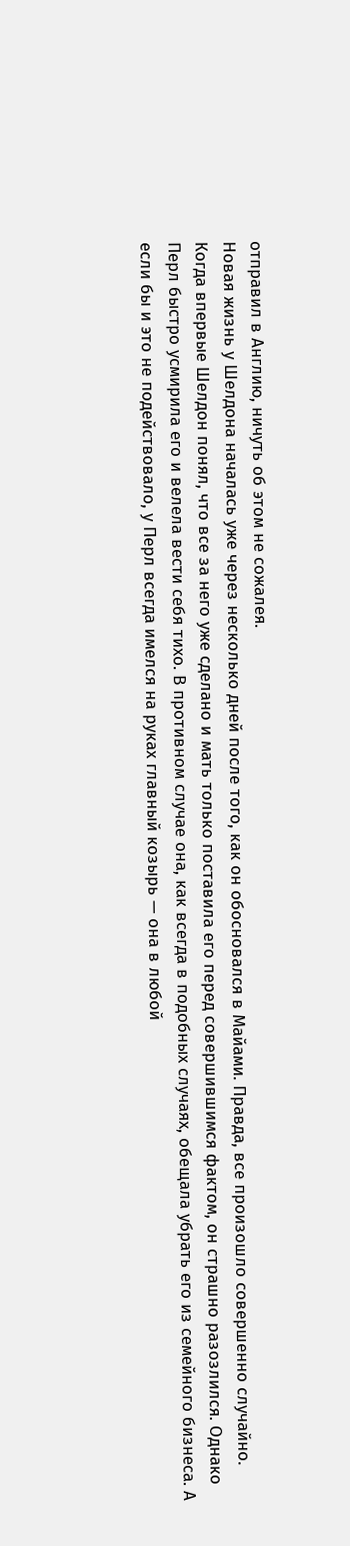отправил в Англию, ничуть об этом не сожалея.
Новая жизнь у Шелдона началась уже через несколько дней после того, как он обосновался в Майами. Правда, все произошло совершенно случайно. Когда впервые Шелдон понял, что все за него уже сделано и мать только поставила его перед совершившимся фактом, он страшно разозлился. Однако Перл быстро усмирила его и велела вести себя тихо. В противном случае она, как всегда в подобных случаях, обещала убрать его из семейного бизнеса. А если бы и это не подействовало, у Перл всегда имелся на руках главный козырь — она в любой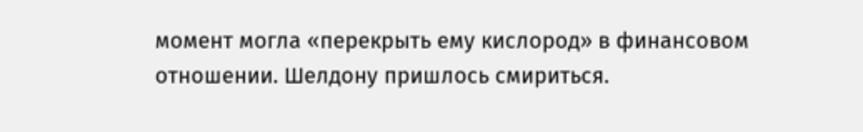момент могла «перекрыть ему кислород» в финансовом отношении. Шелдону пришлось смириться.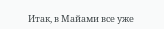Итак, в Майами все уже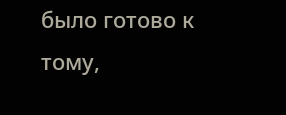было готово к тому,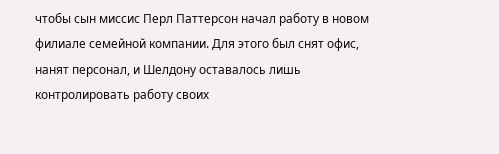чтобы сын миссис Перл Паттерсон начал работу в новом филиале семейной компании. Для этого был снят офис, нанят персонал, и Шелдону оставалось лишь контролировать работу своих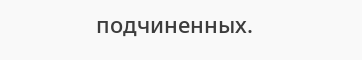подчиненных.